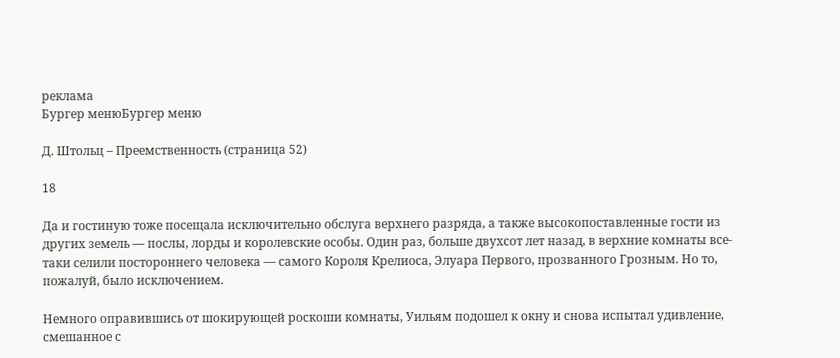реклама
Бургер менюБургер меню

Д. Штольц – Преемственность (страница 52)

18

Да и гостиную тоже посещала исключительно обслуга верхнего разряда, а также высокопоставленные гости из других земель — послы, лорды и королевские особы. Один раз, больше двухсот лет назад, в верхние комнаты все-таки селили постороннего человека — самого Короля Крелиоса, Элуара Первого, прозванного Грозным. Но то, пожалуй, было исключением.

Немного оправившись от шокирующей роскоши комнаты, Уильям подошел к окну и снова испытал удивление, смешанное с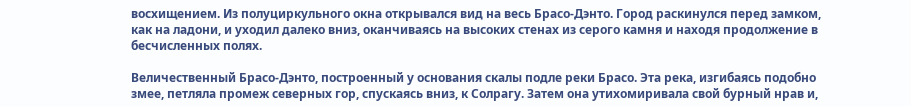восхищением. Из полуциркульного окна открывался вид на весь Брасо-Дэнто. Город раскинулся перед замком, как на ладони, и уходил далеко вниз, оканчиваясь на высоких стенах из серого камня и находя продолжение в бесчисленных полях.

Величественный Брасо-Дэнто, построенный у основания скалы подле реки Брасо. Эта река, изгибаясь подобно змее, петляла промеж северных гор, спускаясь вниз, к Солрагу. Затем она утихомиривала свой бурный нрав и,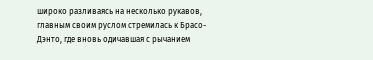широко разливаясь на несколько рукавов, главным своим руслом стремилась к Брасо-Дэнто, где вновь одичавшая с рычанием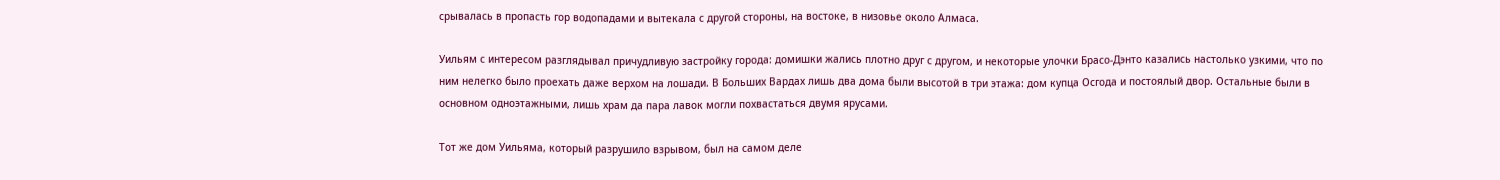срывалась в пропасть гор водопадами и вытекала с другой стороны, на востоке, в низовье около Алмаса.

Уильям с интересом разглядывал причудливую застройку города: домишки жались плотно друг с другом, и некоторые улочки Брасо-Дэнто казались настолько узкими, что по ним нелегко было проехать даже верхом на лошади. В Больших Вардах лишь два дома были высотой в три этажа: дом купца Осгода и постоялый двор. Остальные были в основном одноэтажными, лишь храм да пара лавок могли похвастаться двумя ярусами.

Тот же дом Уильяма, который разрушило взрывом, был на самом деле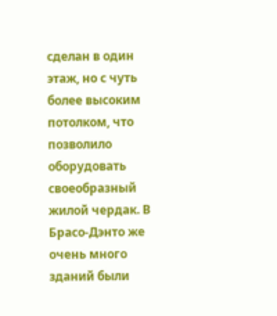сделан в один этаж, но с чуть более высоким потолком, что позволило оборудовать своеобразный жилой чердак. В Брасо-Дэнто же очень много зданий были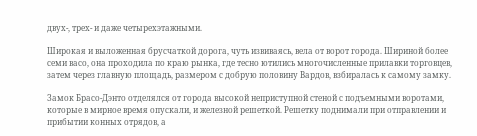двух-, трех- и даже четырехэтажными.

Широкая и выложенная брусчаткой дорога, чуть извиваясь, вела от ворот города. Шириной более семи васо, она проходила по краю рынка, где тесно ютились многочисленные прилавки торговцев, затем через главную площадь, размером с добрую половину Вардов, взбиралась к самому замку.

Замок Брасо-Дэнто отделялся от города высокой неприступной стеной с подъемными воротами, которые в мирное время опускали, и железной решеткой. Решетку поднимали при отправлении и прибытии конных отрядов, а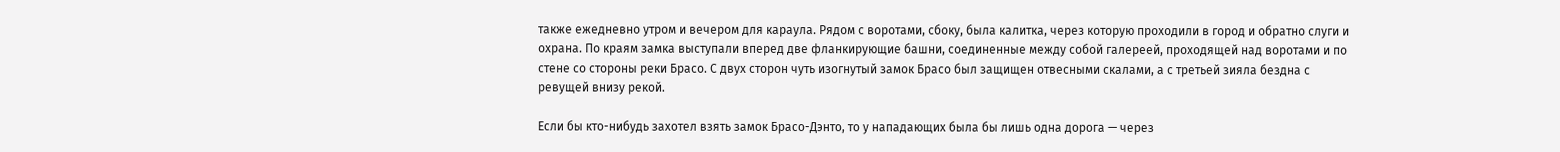также ежедневно утром и вечером для караула. Рядом с воротами, сбоку, была калитка, через которую проходили в город и обратно слуги и охрана. По краям замка выступали вперед две фланкирующие башни, соединенные между собой галереей, проходящей над воротами и по стене со стороны реки Брасо. С двух сторон чуть изогнутый замок Брасо был защищен отвесными скалами, а с третьей зияла бездна с ревущей внизу рекой.

Если бы кто-нибудь захотел взять замок Брасо-Дэнто, то у нападающих была бы лишь одна дорога — через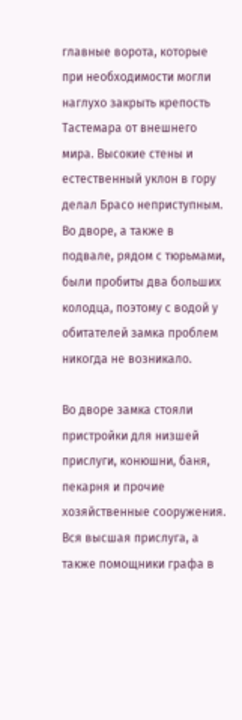главные ворота, которые при необходимости могли наглухо закрыть крепость Тастемара от внешнего мира. Высокие стены и естественный уклон в гору делал Брасо неприступным. Во дворе, а также в подвале, рядом с тюрьмами, были пробиты два больших колодца, поэтому с водой у обитателей замка проблем никогда не возникало.

Во дворе замка стояли пристройки для низшей прислуги, конюшни, баня, пекарня и прочие хозяйственные сооружения. Вся высшая прислуга, а также помощники графа в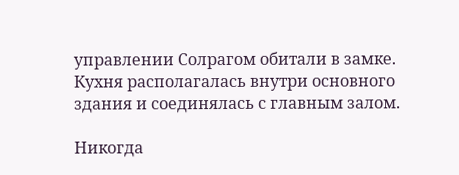управлении Солрагом обитали в замке. Кухня располагалась внутри основного здания и соединялась с главным залом.

Никогда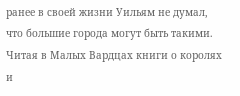ранее в своей жизни Уильям не думал, что большие города могут быть такими. Читая в Малых Вардцах книги о королях и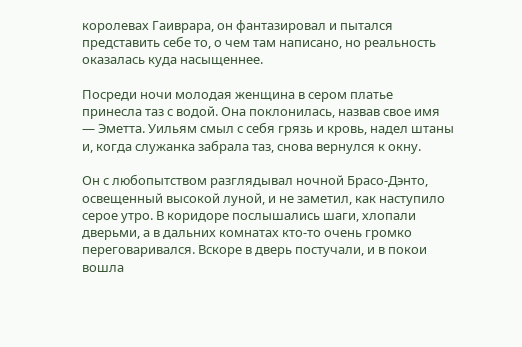королевах Гаиврара, он фантазировал и пытался представить себе то, о чем там написано, но реальность оказалась куда насыщеннее.

Посреди ночи молодая женщина в сером платье принесла таз с водой. Она поклонилась, назвав свое имя — Эметта. Уильям смыл с себя грязь и кровь, надел штаны и, когда служанка забрала таз, снова вернулся к окну.

Он с любопытством разглядывал ночной Брасо-Дэнто, освещенный высокой луной, и не заметил, как наступило серое утро. В коридоре послышались шаги, хлопали дверьми, а в дальних комнатах кто-то очень громко переговаривался. Вскоре в дверь постучали, и в покои вошла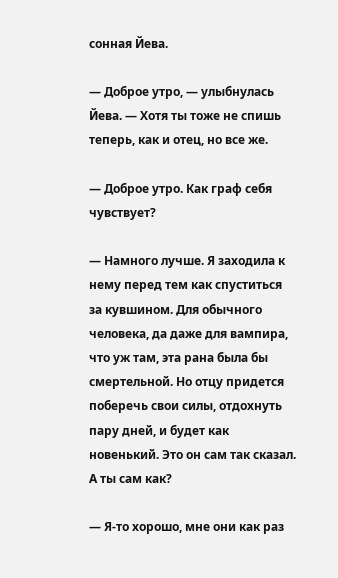сонная Йева.

— Доброе утро, — улыбнулась Йева. — Хотя ты тоже не спишь теперь, как и отец, но все же.

— Доброе утро. Как граф себя чувствует?

— Намного лучше. Я заходила к нему перед тем как спуститься за кувшином. Для обычного человека, да даже для вампира, что уж там, эта рана была бы смертельной. Но отцу придется поберечь свои силы, отдохнуть пару дней, и будет как новенький. Это он сам так сказал. А ты сам как?

— Я-то хорошо, мне они как раз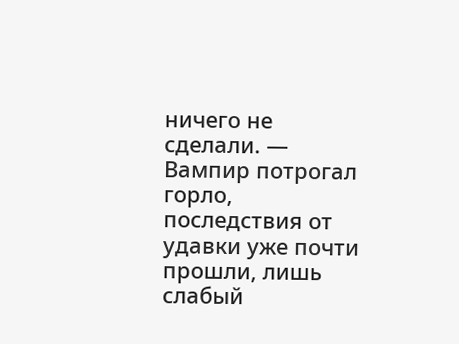ничего не сделали. — Вампир потрогал горло, последствия от удавки уже почти прошли, лишь слабый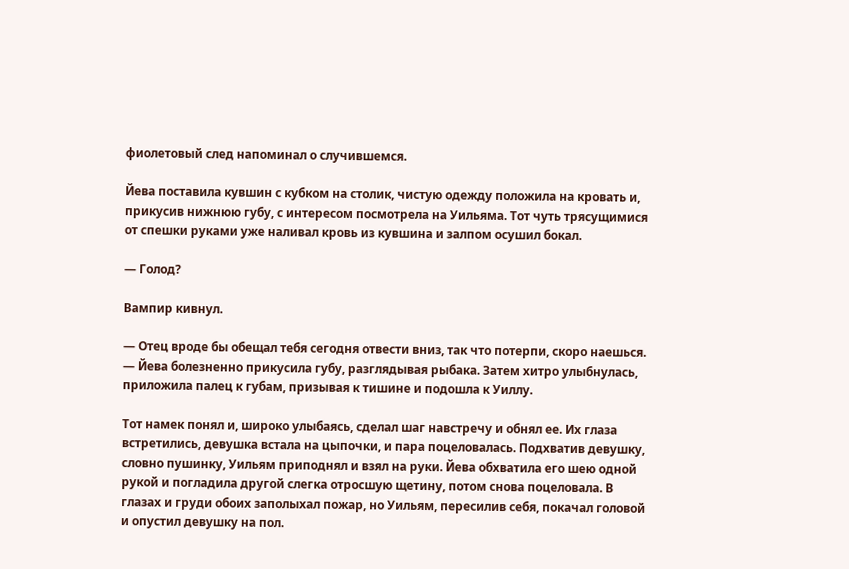фиолетовый след напоминал о случившемся.

Йева поставила кувшин с кубком на столик, чистую одежду положила на кровать и, прикусив нижнюю губу, с интересом посмотрела на Уильяма. Тот чуть трясущимися от спешки руками уже наливал кровь из кувшина и залпом осушил бокал.

— Голод?

Вампир кивнул.

— Отец вроде бы обещал тебя сегодня отвести вниз, так что потерпи, скоро наешься. — Йева болезненно прикусила губу, разглядывая рыбака. Затем хитро улыбнулась, приложила палец к губам, призывая к тишине и подошла к Уиллу.

Тот намек понял и, широко улыбаясь, сделал шаг навстречу и обнял ее. Их глаза встретились, девушка встала на цыпочки, и пара поцеловалась. Подхватив девушку, словно пушинку, Уильям приподнял и взял на руки. Йева обхватила его шею одной рукой и погладила другой слегка отросшую щетину, потом снова поцеловала. В глазах и груди обоих заполыхал пожар, но Уильям, пересилив себя, покачал головой и опустил девушку на пол.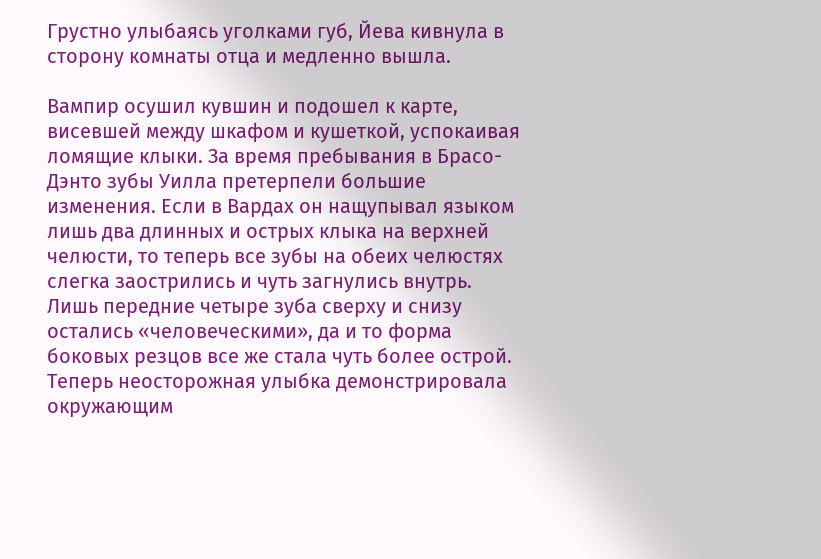Грустно улыбаясь уголками губ, Йева кивнула в сторону комнаты отца и медленно вышла.

Вампир осушил кувшин и подошел к карте, висевшей между шкафом и кушеткой, успокаивая ломящие клыки. За время пребывания в Брасо-Дэнто зубы Уилла претерпели большие изменения. Если в Вардах он нащупывал языком лишь два длинных и острых клыка на верхней челюсти, то теперь все зубы на обеих челюстях слегка заострились и чуть загнулись внутрь. Лишь передние четыре зуба сверху и снизу остались «человеческими», да и то форма боковых резцов все же стала чуть более острой. Теперь неосторожная улыбка демонстрировала окружающим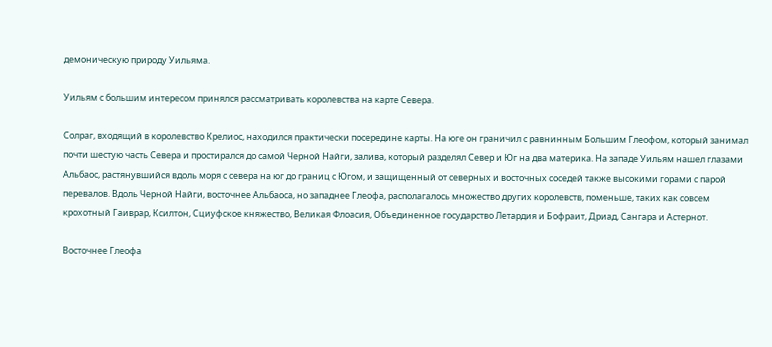демоническую природу Уильяма.

Уильям с большим интересом принялся рассматривать королевства на карте Севера.

Солраг, входящий в королевство Крелиос, находился практически посередине карты. На юге он граничил с равнинным Большим Глеофом, который занимал почти шестую часть Севера и простирался до самой Черной Найги, залива, который разделял Север и Юг на два материка. На западе Уильям нашел глазами Альбаос, растянувшийся вдоль моря с севера на юг до границ с Югом, и защищенный от северных и восточных соседей также высокими горами с парой перевалов. Вдоль Черной Найги, восточнее Альбаоса, но западнее Глеофа, располагалось множество других королевств, поменьше, таких как совсем крохотный Гаиврар, Ксилтон, Сциуфское княжество, Великая Флоасия, Объединенное государство Летардия и Бофраит, Дриад, Сангара и Астернот.

Восточнее Глеофа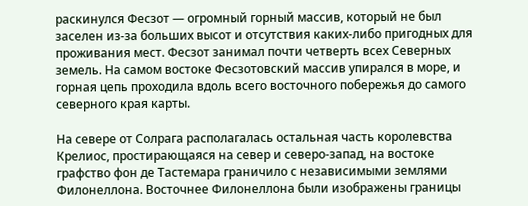раскинулся Фесзот — огромный горный массив, который не был заселен из-за больших высот и отсутствия каких-либо пригодных для проживания мест. Фесзот занимал почти четверть всех Северных земель. На самом востоке Фесзотовский массив упирался в море, и горная цепь проходила вдоль всего восточного побережья до самого северного края карты.

На севере от Солрага располагалась остальная часть королевства Крелиос, простирающаяся на север и северо-запад, на востоке графство фон де Тастемара граничило с независимыми землями Филонеллона. Восточнее Филонеллона были изображены границы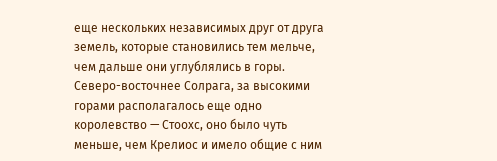еще нескольких независимых друг от друга земель, которые становились тем мельче, чем дальше они углублялись в горы. Северо-восточнее Солрага, за высокими горами располагалось еще одно королевство — Стоохс, оно было чуть меньше, чем Крелиос и имело общие с ним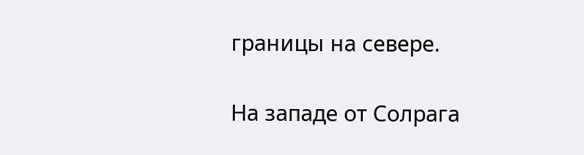границы на севере.

На западе от Солрага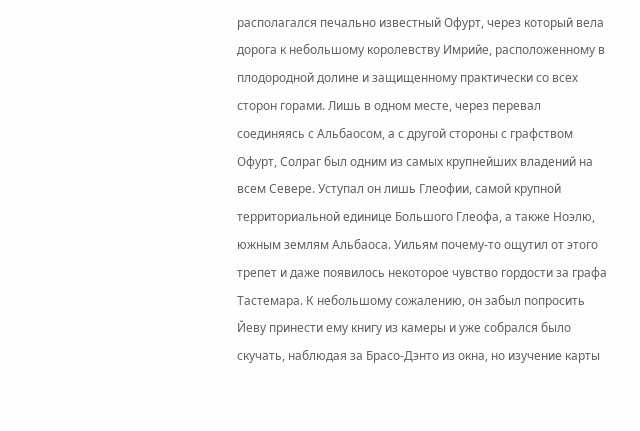располагался печально известный Офурт, через который вела дорога к небольшому королевству Имрийе, расположенному в плодородной долине и защищенному практически со всех сторон горами. Лишь в одном месте, через перевал соединяясь с Альбаосом, а с другой стороны с графством Офурт, Солраг был одним из самых крупнейших владений на всем Севере. Уступал он лишь Глеофии, самой крупной территориальной единице Большого Глеофа, а также Ноэлю, южным землям Альбаоса. Уильям почему-то ощутил от этого трепет и даже появилось некоторое чувство гордости за графа Тастемара. К небольшому сожалению, он забыл попросить Йеву принести ему книгу из камеры и уже собрался было скучать, наблюдая за Брасо-Дэнто из окна, но изучение карты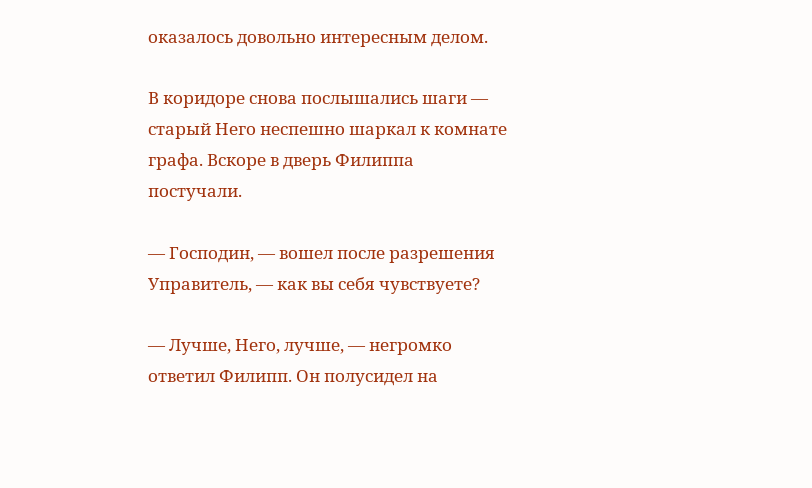оказалось довольно интересным делом.

В коридоре снова послышались шаги — старый Него неспешно шаркал к комнате графа. Вскоре в дверь Филиппа постучали.

— Господин, — вошел после разрешения Управитель, — как вы себя чувствуете?

— Лучше, Него, лучше, — негромко ответил Филипп. Он полусидел на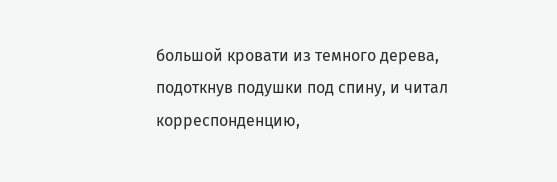большой кровати из темного дерева, подоткнув подушки под спину, и читал корреспонденцию,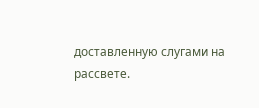доставленную слугами на рассвете.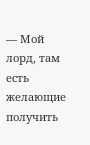— Мой лорд, там есть желающие получить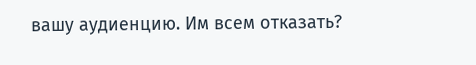вашу аудиенцию. Им всем отказать?